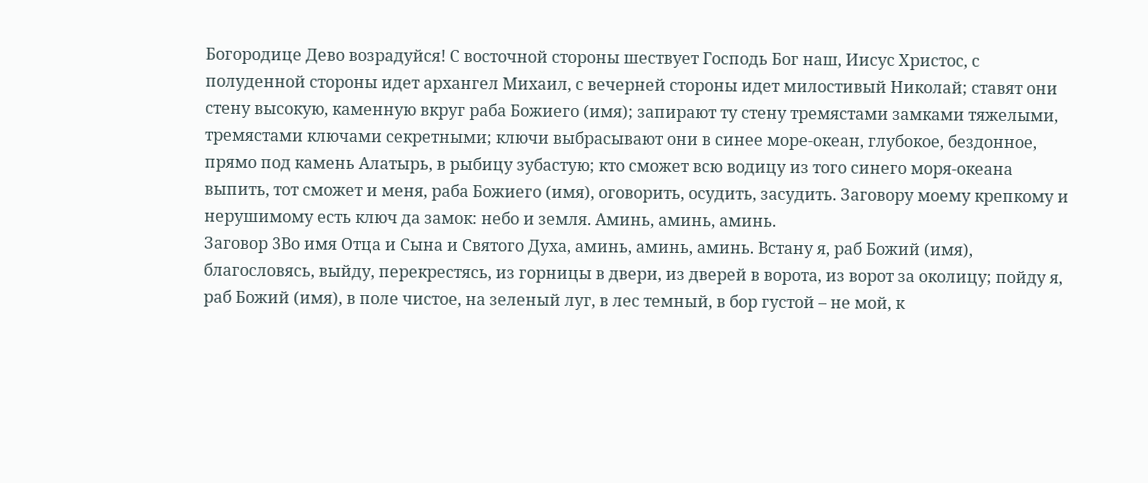Богородице Дево возрадуйся! С восточной стороны шествует Господь Бог наш, Иисус Христос, с полуденной стороны идет архангел Михаил, с вечерней стороны идет милостивый Николай; ставят они стену высокую, каменную вкруг раба Божиего (имя); запирают ту стену тремястами замками тяжелыми, тремястами ключами секретными; ключи выбрасывают они в синее море-океан, глубокое, бездонное, прямо под камень Алатырь, в рыбицу зубастую; кто сможет всю водицу из того синего моря-океана выпить, тот сможет и меня, раба Божиего (имя), оговорить, осудить, засудить. Заговору моему крепкому и нерушимому есть ключ да замок: небо и земля. Аминь, аминь, аминь.
Заговор 3Во имя Отца и Сына и Святого Духа, аминь, аминь, аминь. Встану я, раб Божий (имя), благословясь, выйду, перекрестясь, из горницы в двери, из дверей в ворота, из ворот за околицу; пойду я, раб Божий (имя), в поле чистое, на зеленый луг, в лес темный, в бор густой – не мой, к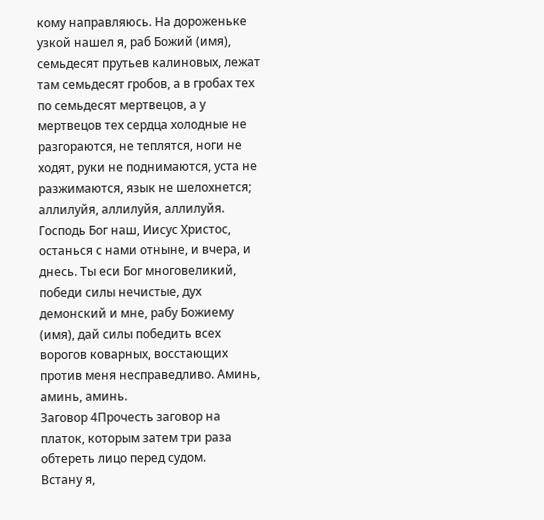кому направляюсь. На дороженьке узкой нашел я, раб Божий (имя), семьдесят прутьев калиновых, лежат там семьдесят гробов, а в гробах тех по семьдесят мертвецов, а у мертвецов тех сердца холодные не разгораются, не теплятся, ноги не ходят, руки не поднимаются, уста не разжимаются, язык не шелохнется; аллилуйя, аллилуйя, аллилуйя. Господь Бог наш, Иисус Христос, останься с нами отныне, и вчера, и днесь. Ты еси Бог многовеликий, победи силы нечистые, дух демонский и мне, рабу Божиему (имя), дай силы победить всех ворогов коварных, восстающих против меня несправедливо. Аминь, аминь, аминь.
Заговор 4Прочесть заговор на платок, которым затем три раза обтереть лицо перед судом.
Встану я,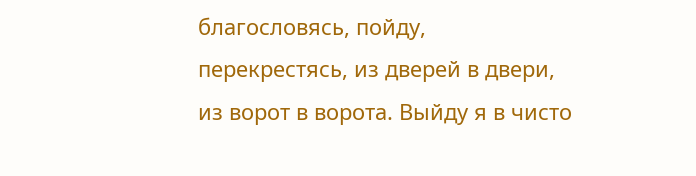благословясь, пойду, перекрестясь, из дверей в двери, из ворот в ворота. Выйду я в чисто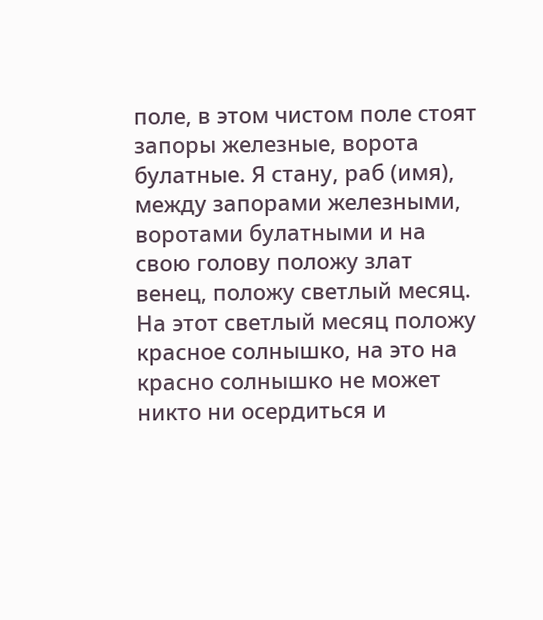поле, в этом чистом поле стоят запоры железные, ворота булатные. Я стану, раб (имя), между запорами железными, воротами булатными и на свою голову положу злат венец, положу светлый месяц. На этот светлый месяц положу красное солнышко, на это на красно солнышко не может никто ни осердиться и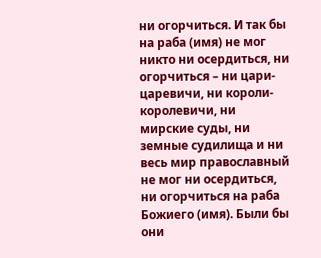ни огорчиться. И так бы на раба (имя) не мог никто ни осердиться, ни огорчиться – ни цари-царевичи, ни короли-королевичи, ни мирские суды, ни земные судилища и ни весь мир православный не мог ни осердиться, ни огорчиться на раба Божиего (имя). Были бы они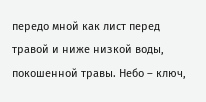передо мной как лист перед травой и ниже низкой воды, покошенной травы. Небо – ключ,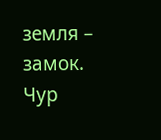земля – замок. Чур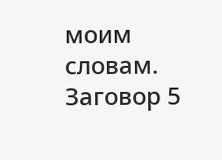моим словам.
Заговор 5